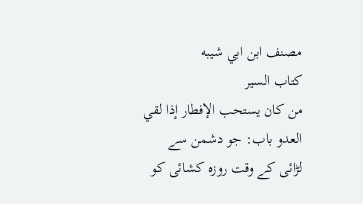مصنف ابن ابي شيبه
كتاب السير
من كان يستحب الإفطار إذا لقي العدو باب: جو دشمن سے لڑائی کے وقت روزہ کشائی کو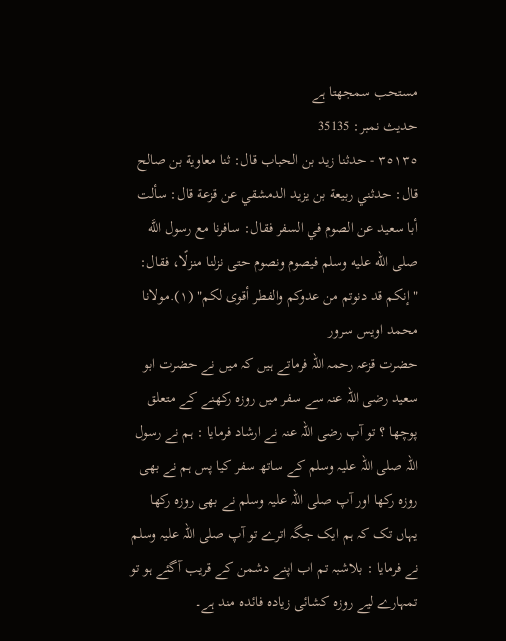مستحب سمجھتا ہے
حدیث نمبر: 35135
٣٥١٣٥ - حدثنا زيد بن الحباب قال: ثنا معاوية بن صالح قال: حدثني ربيعة بن يزيد الدمشقي عن قزعة قال: سألت أبا سعيد عن الصوم في السفر فقال: سافرنا مع رسول اللَّه صلى الله عليه وسلم فيصوم ونصوم حتى نزلنا منزلًا، فقال: "إنكم قد دنوتم من عدوكم والفطر أقوى لكم" (١).مولانا محمد اویس سرور
حضرت قزعہ رحمہ اللہ فرماتے ہیں کہ میں نے حضرت ابو سعید رضی اللہ عنہ سے سفر میں روزہ رکھنے کے متعلق پوچھا ؟ تو آپ رضی اللہ عنہ نے ارشاد فرمایا : ہم نے رسول اللہ صلی اللہ علیہ وسلم کے ساتھ سفر کیا پس ہم نے بھی روزہ رکھا اور آپ صلی اللہ علیہ وسلم نے بھی روزہ رکھا یہاں تک کہ ہم ایک جگہ اترے تو آپ صلی اللہ علیہ وسلم نے فرمایا : بلاشبہ تم اب اپنے دشمن کے قریب آگئے ہو تو تمہارے لیے روزہ کشائی زیادہ فائدہ مند ہے۔